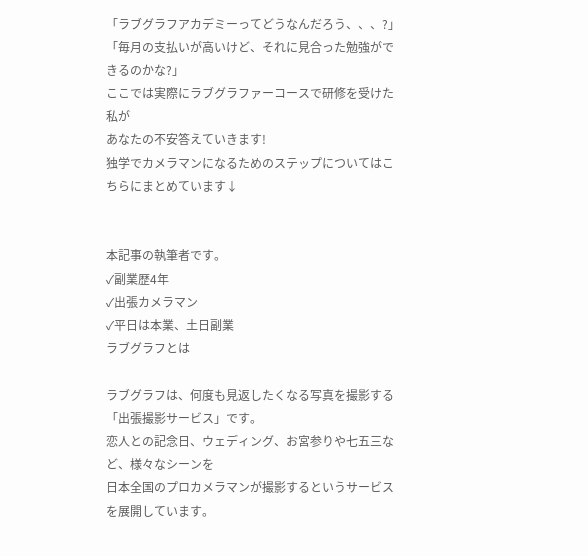「ラブグラフアカデミーってどうなんだろう、、、?」
「毎月の支払いが高いけど、それに見合った勉強ができるのかな?」
ここでは実際にラブグラファーコースで研修を受けた私が
あなたの不安答えていきます!
独学でカメラマンになるためのステップについてはこちらにまとめています↓


本記事の執筆者です。
✓副業歴4年
✓出張カメラマン
✓平日は本業、土日副業
ラブグラフとは

ラブグラフは、何度も見返したくなる写真を撮影する「出張撮影サービス」です。
恋人との記念日、ウェディング、お宮参りや七五三など、様々なシーンを
日本全国のプロカメラマンが撮影するというサービスを展開しています。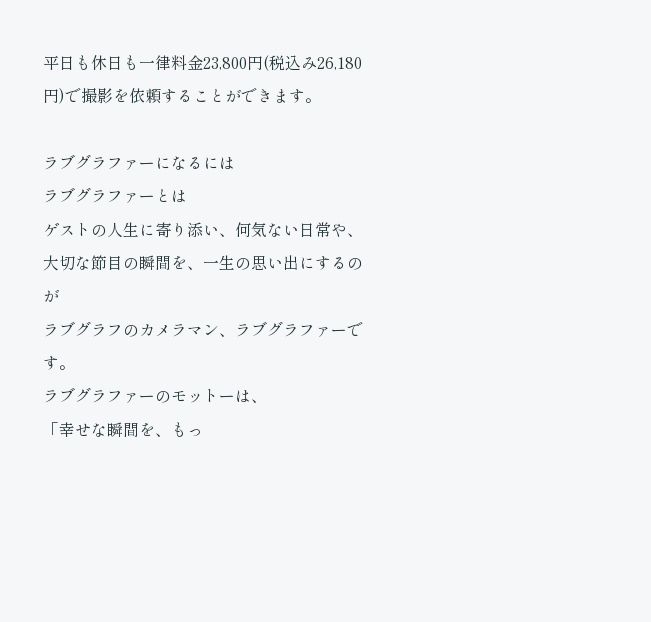平日も休日も一律料金23,800円(税込み26,180円)で撮影を依頼することができます。

ラブグラファーになるには
ラブグラファーとは
ゲストの人生に寄り添い、何気ない日常や、大切な節目の瞬間を、一生の思い出にするのが
ラブグラフのカメラマン、ラブグラファーです。
ラブグラファーのモットーは、
「幸せな瞬間を、もっ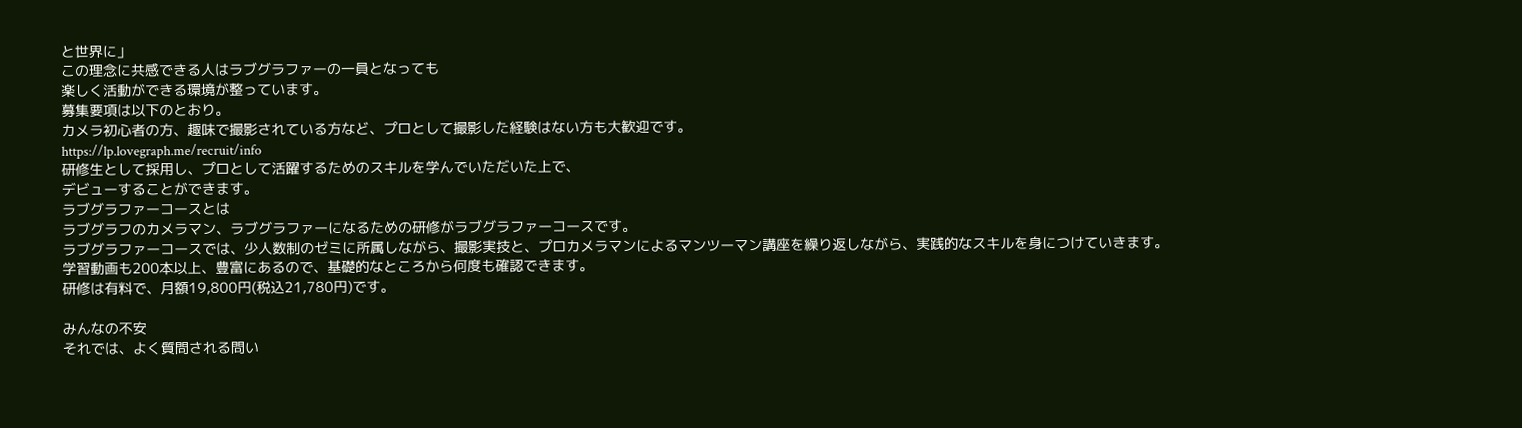と世界に」
この理念に共感できる人はラブグラファーの一員となっても
楽しく活動ができる環境が整っています。
募集要項は以下のとおり。
カメラ初心者の方、趣味で撮影されている方など、プロとして撮影した経験はない方も大歓迎です。
https://lp.lovegraph.me/recruit/info
研修生として採用し、プロとして活躍するためのスキルを学んでいただいた上で、
デビューすることができます。
ラブグラファーコースとは
ラブグラフのカメラマン、ラブグラファーになるための研修がラブグラファーコースです。
ラブグラファーコースでは、少人数制のゼミに所属しながら、撮影実技と、プロカメラマンによるマンツーマン講座を繰り返しながら、実践的なスキルを身につけていきます。
学習動画も200本以上、豊富にあるので、基礎的なところから何度も確認できます。
研修は有料で、月額19,800円(税込21,780円)です。

みんなの不安
それでは、よく質問される問い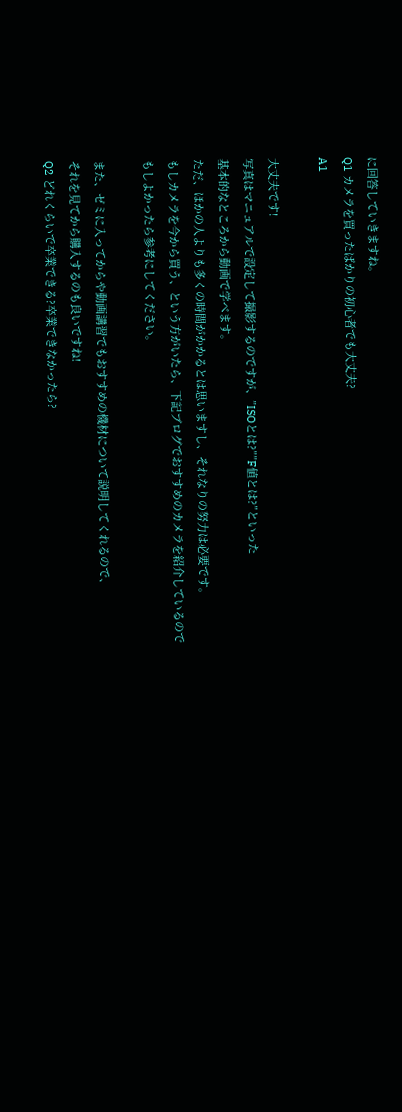に回答していきますね。
Q1 カメラを買ったばかりの初心者でも大丈夫?
A1

大丈夫です!
写真はマニュアルで設定して撮影するのですが、”ISOとは?””F値とは?”といった
基本的なところから動画で学べます。
ただ、ほかの人よりも多くの時間がかかるとは思いますし、それなりの努力は必要です。
もしカメラを今から買う、という方がいたら、下記ブログでおすすめのカメラを紹介しているので
もしよかったら参考にしてください。

また、ゼミに入ってからや動画講習でもおすすめの機材について説明してくれるので、
それを見てから購入するのも良いですね!
Q2 どれくらいで卒業できる?卒業できなかったら?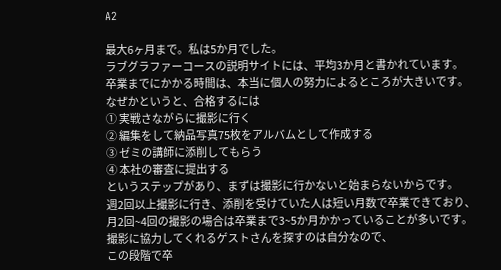A2

最大6ヶ月まで。私は5か月でした。
ラブグラファーコースの説明サイトには、平均3か月と書かれています。
卒業までにかかる時間は、本当に個人の努力によるところが大きいです。
なぜかというと、合格するには
① 実戦さながらに撮影に行く
② 編集をして納品写真75枚をアルバムとして作成する
③ ゼミの講師に添削してもらう
④ 本社の審査に提出する
というステップがあり、まずは撮影に行かないと始まらないからです。
週2回以上撮影に行き、添削を受けていた人は短い月数で卒業できており、
月2回~4回の撮影の場合は卒業まで3~5か月かかっていることが多いです。
撮影に協力してくれるゲストさんを探すのは自分なので、
この段階で卒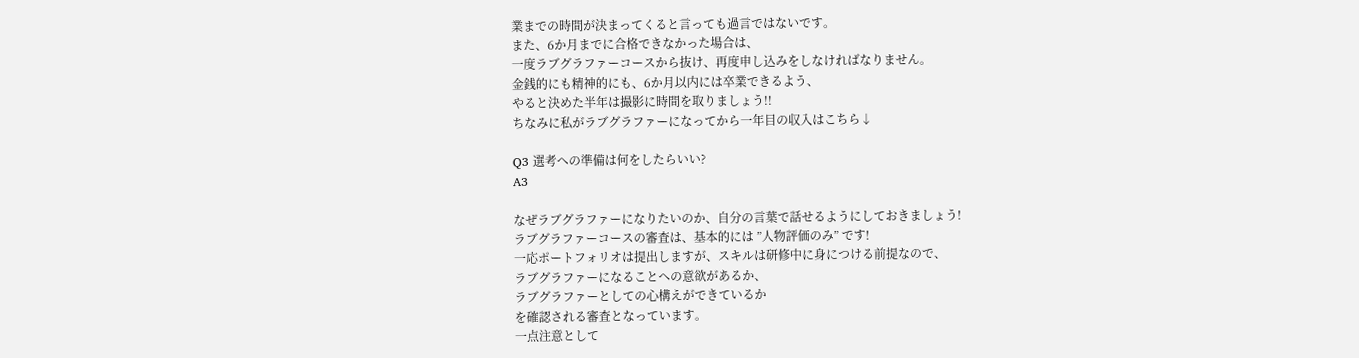業までの時間が決まってくると言っても過言ではないです。
また、6か月までに合格できなかった場合は、
一度ラブグラファーコースから抜け、再度申し込みをしなければなりません。
金銭的にも精神的にも、6か月以内には卒業できるよう、
やると決めた半年は撮影に時間を取りましょう!!
ちなみに私がラブグラファーになってから一年目の収入はこちら↓

Q3 選考への準備は何をしたらいい?
A3

なぜラブグラファーになりたいのか、自分の言葉で話せるようにしておきましょう!
ラブグラファーコースの審査は、基本的には ”人物評価のみ” です!
一応ポートフォリオは提出しますが、スキルは研修中に身につける前提なので、
ラブグラファーになることへの意欲があるか、
ラブグラファーとしての心構えができているか
を確認される審査となっています。
一点注意として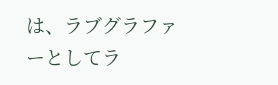は、ラブグラファーとしてラ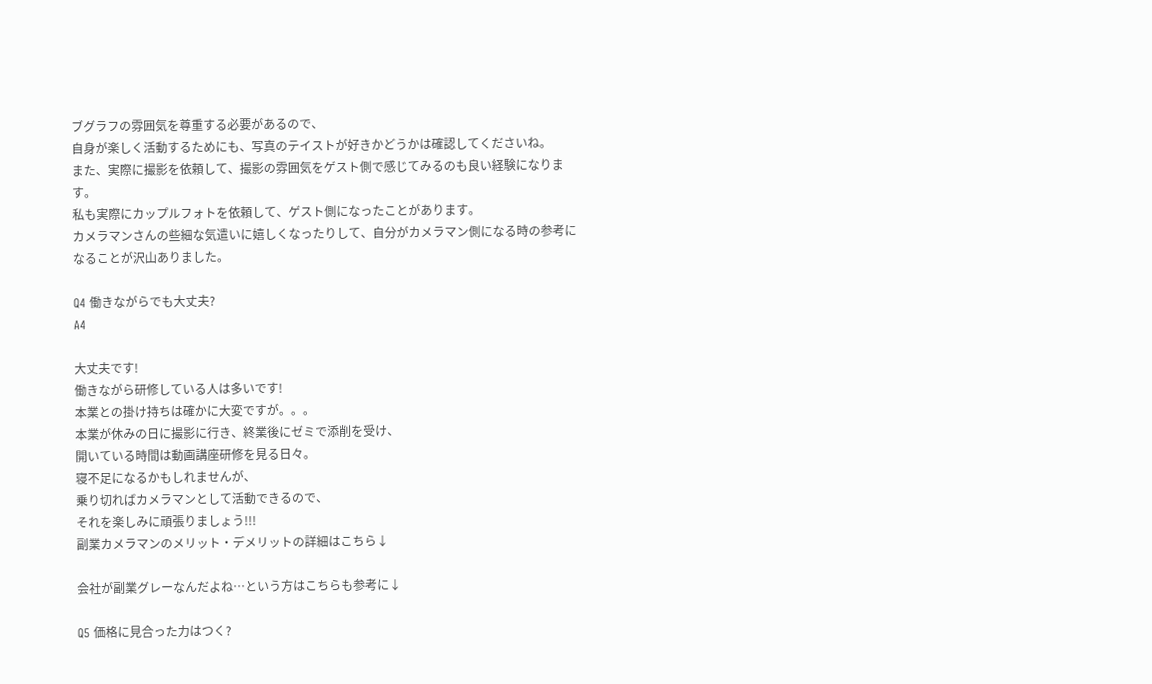ブグラフの雰囲気を尊重する必要があるので、
自身が楽しく活動するためにも、写真のテイストが好きかどうかは確認してくださいね。
また、実際に撮影を依頼して、撮影の雰囲気をゲスト側で感じてみるのも良い経験になります。
私も実際にカップルフォトを依頼して、ゲスト側になったことがあります。
カメラマンさんの些細な気遣いに嬉しくなったりして、自分がカメラマン側になる時の参考になることが沢山ありました。

Q4 働きながらでも大丈夫?
A4

大丈夫です!
働きながら研修している人は多いです!
本業との掛け持ちは確かに大変ですが。。。
本業が休みの日に撮影に行き、終業後にゼミで添削を受け、
開いている時間は動画講座研修を見る日々。
寝不足になるかもしれませんが、
乗り切ればカメラマンとして活動できるので、
それを楽しみに頑張りましょう!!!
副業カメラマンのメリット・デメリットの詳細はこちら↓

会社が副業グレーなんだよね…という方はこちらも参考に↓

Q5 価格に見合った力はつく?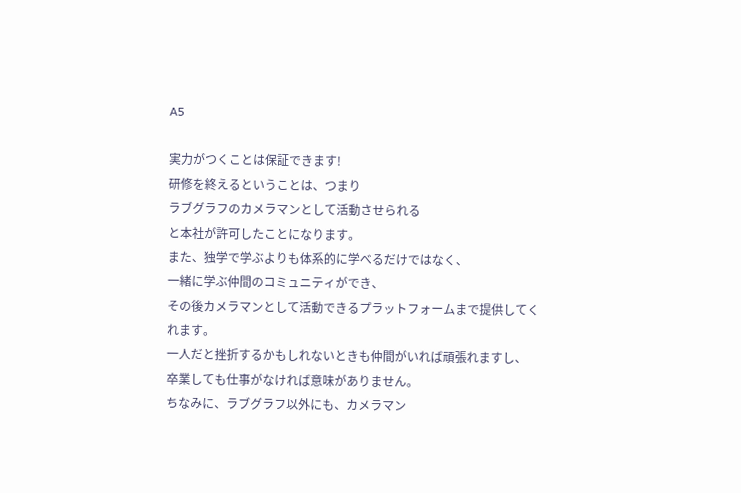A5

実力がつくことは保証できます!
研修を終えるということは、つまり
ラブグラフのカメラマンとして活動させられる
と本社が許可したことになります。
また、独学で学ぶよりも体系的に学べるだけではなく、
一緒に学ぶ仲間のコミュニティができ、
その後カメラマンとして活動できるプラットフォームまで提供してくれます。
一人だと挫折するかもしれないときも仲間がいれば頑張れますし、
卒業しても仕事がなければ意味がありません。
ちなみに、ラブグラフ以外にも、カメラマン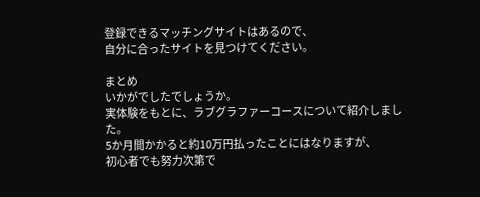登録できるマッチングサイトはあるので、
自分に合ったサイトを見つけてください。

まとめ
いかがでしたでしょうか。
実体験をもとに、ラブグラファーコースについて紹介しました。
5か月間かかると約10万円払ったことにはなりますが、
初心者でも努力次第で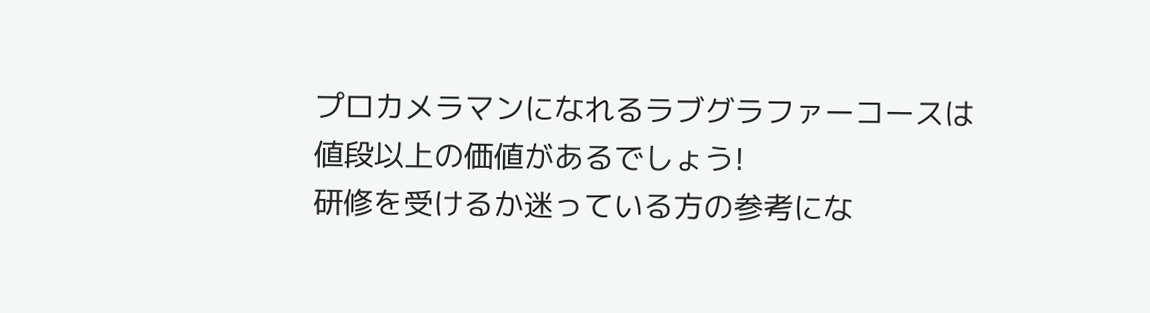プロカメラマンになれるラブグラファーコースは
値段以上の価値があるでしょう!
研修を受けるか迷っている方の参考にな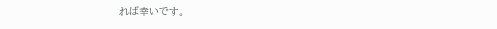れば幸いです。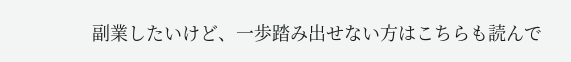副業したいけど、一歩踏み出せない方はこちらも読んで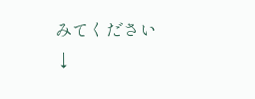みてください↓